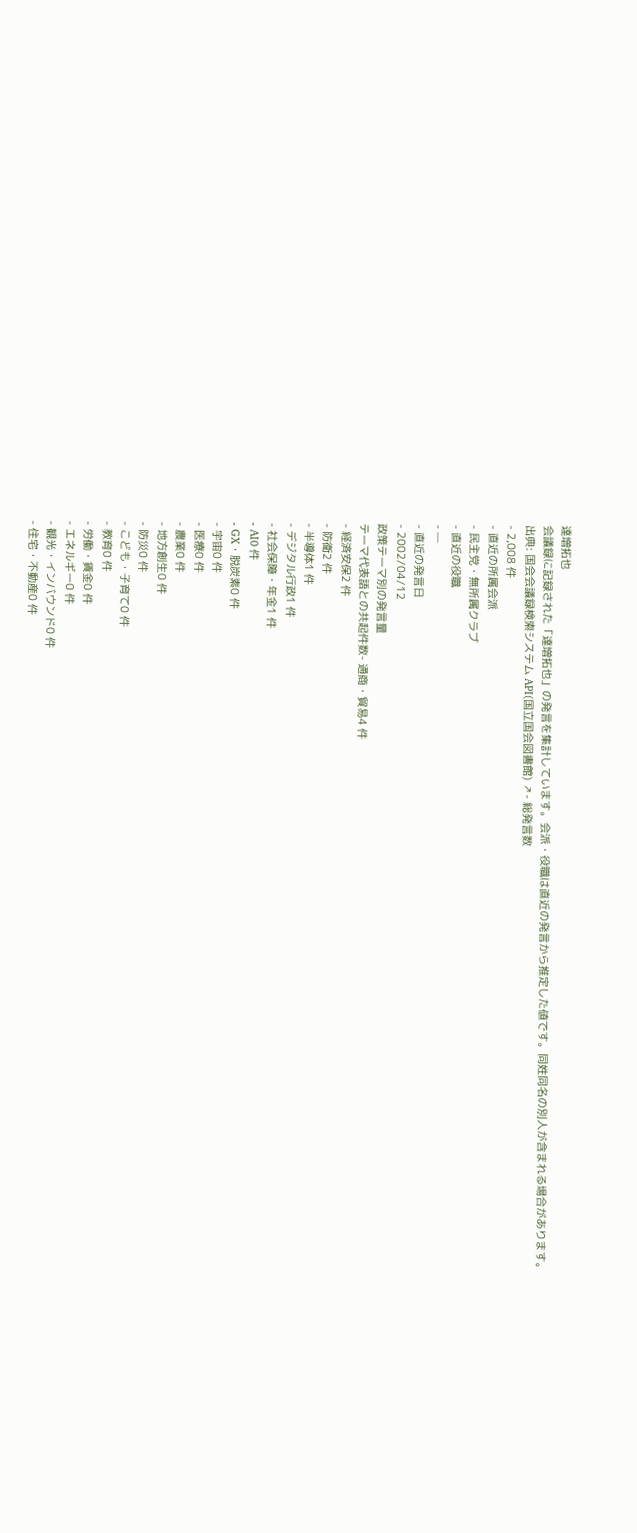達増拓也
会議録に記録された「達増拓也」の発言を集計しています。会派・役職は直近の発言から推定した値です。同姓同名の別人が含まれる場合があります。
出典: 国会会議録検索システム API(国立国会図書館) ↗- 総発言数
- 2,008 件
- 直近の所属会派
- 民主党・無所属クラブ
- 直近の役職
- —
- 直近の発言日
- 2002/04/12
政策テーマ別の発言量
テーマ代表語との共起件数- 通商・貿易4 件
- 経済安保2 件
- 防衛2 件
- 半導体1 件
- デジタル行政1 件
- 社会保障・年金1 件
- AI0 件
- GX・脱炭素0 件
- 宇宙0 件
- 医療0 件
- 農業0 件
- 地方創生0 件
- 防災0 件
- こども・子育て0 件
- 教育0 件
- 労働・賃金0 件
- エネルギー0 件
- 観光・インバウンド0 件
- 住宅・不動産0 件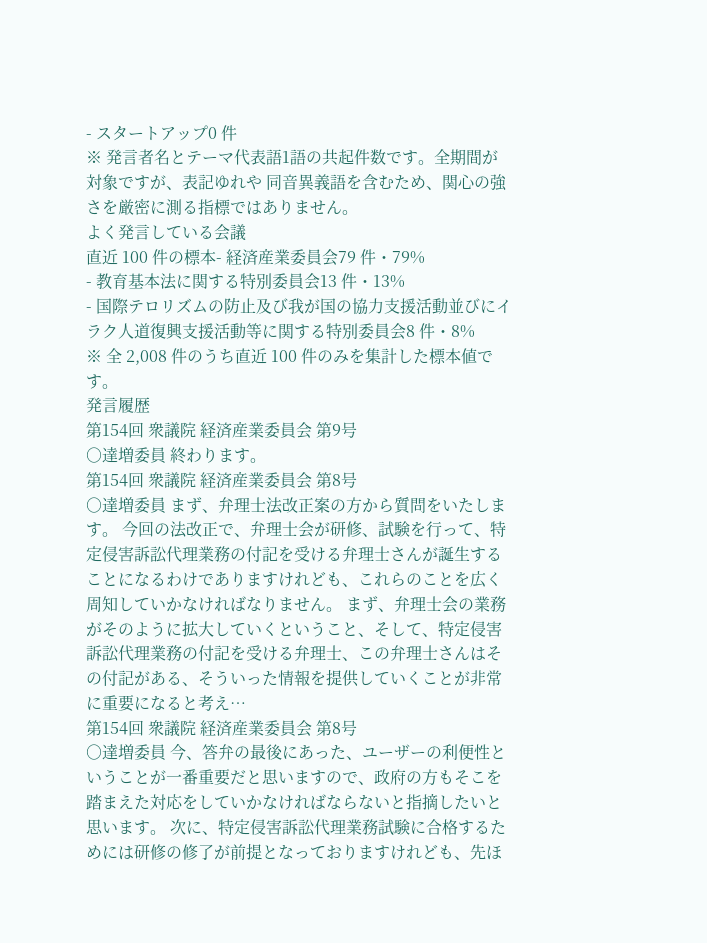- スタートアップ0 件
※ 発言者名とテーマ代表語1語の共起件数です。全期間が対象ですが、表記ゆれや 同音異義語を含むため、関心の強さを厳密に測る指標ではありません。
よく発言している会議
直近 100 件の標本- 経済産業委員会79 件・79%
- 教育基本法に関する特別委員会13 件・13%
- 国際テロリズムの防止及び我が国の協力支援活動並びにイラク人道復興支援活動等に関する特別委員会8 件・8%
※ 全 2,008 件のうち直近 100 件のみを集計した標本値です。
発言履歴
第154回 衆議院 経済産業委員会 第9号
○達増委員 終わります。
第154回 衆議院 経済産業委員会 第8号
○達増委員 まず、弁理士法改正案の方から質問をいたします。 今回の法改正で、弁理士会が研修、試験を行って、特定侵害訴訟代理業務の付記を受ける弁理士さんが誕生することになるわけでありますけれども、これらのことを広く周知していかなければなりません。 まず、弁理士会の業務がそのように拡大していくということ、そして、特定侵害訴訟代理業務の付記を受ける弁理士、この弁理士さんはその付記がある、そういった情報を提供していくことが非常に重要になると考え…
第154回 衆議院 経済産業委員会 第8号
○達増委員 今、答弁の最後にあった、ユーザーの利便性ということが一番重要だと思いますので、政府の方もそこを踏まえた対応をしていかなければならないと指摘したいと思います。 次に、特定侵害訴訟代理業務試験に合格するためには研修の修了が前提となっておりますけれども、先ほ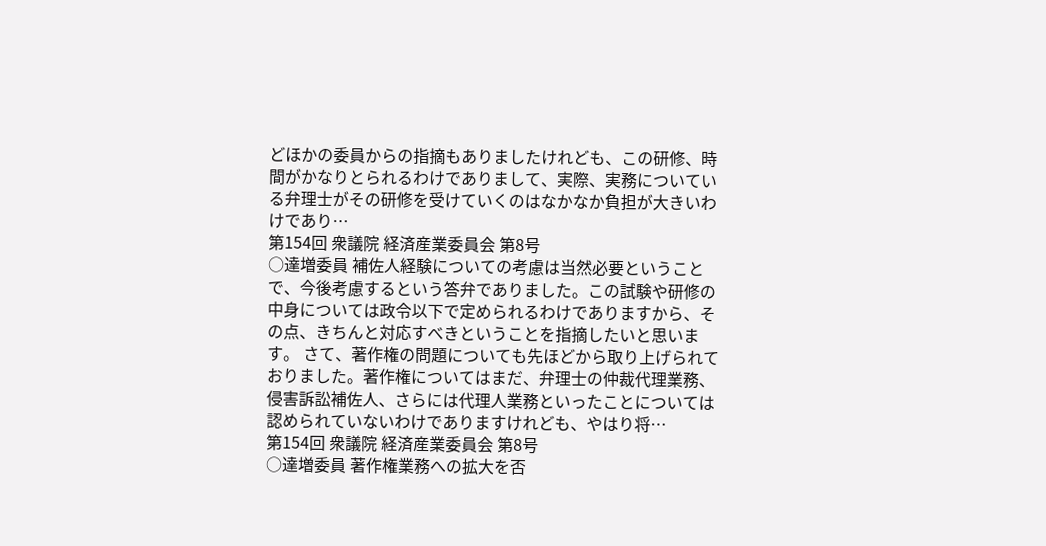どほかの委員からの指摘もありましたけれども、この研修、時間がかなりとられるわけでありまして、実際、実務についている弁理士がその研修を受けていくのはなかなか負担が大きいわけであり…
第154回 衆議院 経済産業委員会 第8号
○達増委員 補佐人経験についての考慮は当然必要ということで、今後考慮するという答弁でありました。この試験や研修の中身については政令以下で定められるわけでありますから、その点、きちんと対応すべきということを指摘したいと思います。 さて、著作権の問題についても先ほどから取り上げられておりました。著作権についてはまだ、弁理士の仲裁代理業務、侵害訴訟補佐人、さらには代理人業務といったことについては認められていないわけでありますけれども、やはり将…
第154回 衆議院 経済産業委員会 第8号
○達増委員 著作権業務への拡大を否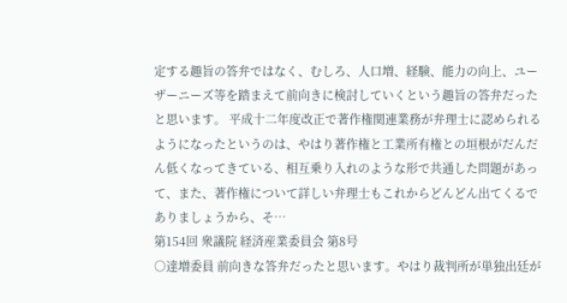定する趣旨の答弁ではなく、むしろ、人口増、経験、能力の向上、ユーザーニーズ等を踏まえて前向きに検討していくという趣旨の答弁だったと思います。 平成十二年度改正で著作権関連業務が弁理士に認められるようになったというのは、やはり著作権と工業所有権との垣根がだんだん低くなってきている、相互乗り入れのような形で共通した問題があって、また、著作権について詳しい弁理士もこれからどんどん出てくるでありましょうから、そ…
第154回 衆議院 経済産業委員会 第8号
○達増委員 前向きな答弁だったと思います。やはり裁判所が単独出廷が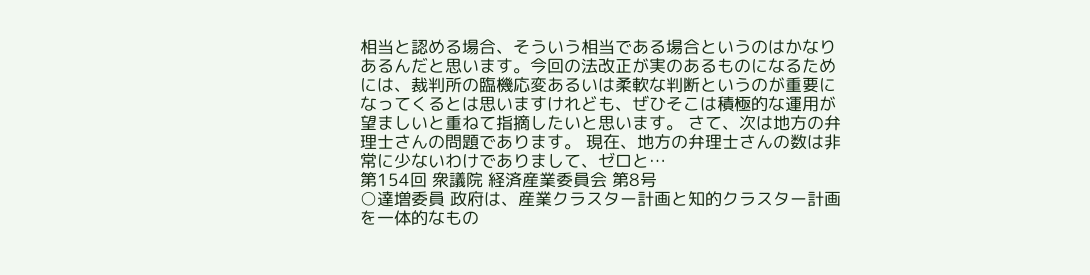相当と認める場合、そういう相当である場合というのはかなりあるんだと思います。今回の法改正が実のあるものになるためには、裁判所の臨機応変あるいは柔軟な判断というのが重要になってくるとは思いますけれども、ぜひそこは積極的な運用が望ましいと重ねて指摘したいと思います。 さて、次は地方の弁理士さんの問題であります。 現在、地方の弁理士さんの数は非常に少ないわけでありまして、ゼロと…
第154回 衆議院 経済産業委員会 第8号
○達増委員 政府は、産業クラスター計画と知的クラスター計画を一体的なもの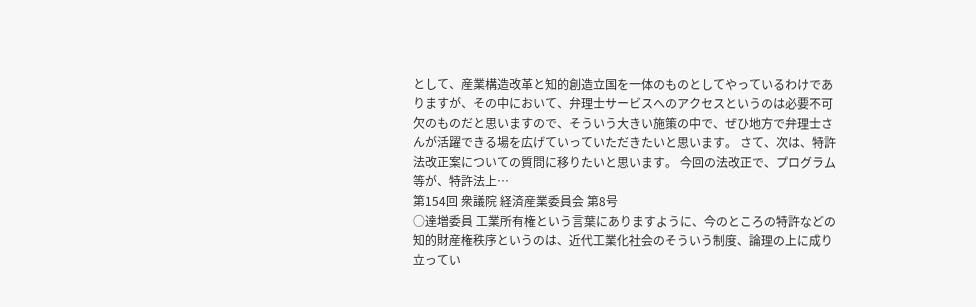として、産業構造改革と知的創造立国を一体のものとしてやっているわけでありますが、その中において、弁理士サービスへのアクセスというのは必要不可欠のものだと思いますので、そういう大きい施策の中で、ぜひ地方で弁理士さんが活躍できる場を広げていっていただきたいと思います。 さて、次は、特許法改正案についての質問に移りたいと思います。 今回の法改正で、プログラム等が、特許法上…
第154回 衆議院 経済産業委員会 第8号
○達増委員 工業所有権という言葉にありますように、今のところの特許などの知的財産権秩序というのは、近代工業化社会のそういう制度、論理の上に成り立ってい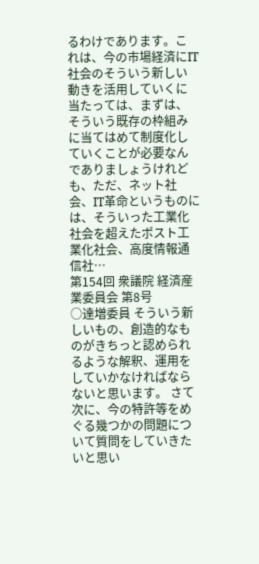るわけであります。これは、今の市場経済にIT社会のそういう新しい動きを活用していくに当たっては、まずは、そういう既存の枠組みに当てはめて制度化していくことが必要なんでありましょうけれども、ただ、ネット社会、IT革命というものには、そういった工業化社会を超えたポスト工業化社会、高度情報通信社…
第154回 衆議院 経済産業委員会 第8号
○達増委員 そういう新しいもの、創造的なものがきちっと認められるような解釈、運用をしていかなければならないと思います。 さて次に、今の特許等をめぐる幾つかの問題について質問をしていきたいと思い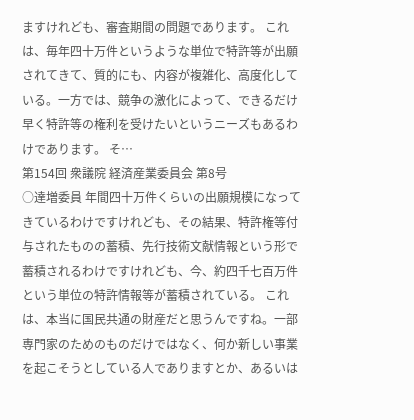ますけれども、審査期間の問題であります。 これは、毎年四十万件というような単位で特許等が出願されてきて、質的にも、内容が複雑化、高度化している。一方では、競争の激化によって、できるだけ早く特許等の権利を受けたいというニーズもあるわけであります。 そ…
第154回 衆議院 経済産業委員会 第8号
○達増委員 年間四十万件くらいの出願規模になってきているわけですけれども、その結果、特許権等付与されたものの蓄積、先行技術文献情報という形で蓄積されるわけですけれども、今、約四千七百万件という単位の特許情報等が蓄積されている。 これは、本当に国民共通の財産だと思うんですね。一部専門家のためのものだけではなく、何か新しい事業を起こそうとしている人でありますとか、あるいは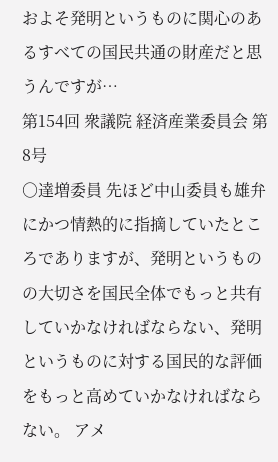およそ発明というものに関心のあるすべての国民共通の財産だと思うんですが…
第154回 衆議院 経済産業委員会 第8号
○達増委員 先ほど中山委員も雄弁にかつ情熱的に指摘していたところでありますが、発明というものの大切さを国民全体でもっと共有していかなければならない、発明というものに対する国民的な評価をもっと高めていかなければならない。 アメ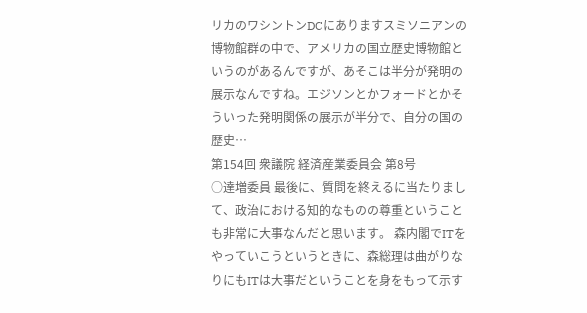リカのワシントンDCにありますスミソニアンの博物館群の中で、アメリカの国立歴史博物館というのがあるんですが、あそこは半分が発明の展示なんですね。エジソンとかフォードとかそういった発明関係の展示が半分で、自分の国の歴史…
第154回 衆議院 経済産業委員会 第8号
○達増委員 最後に、質問を終えるに当たりまして、政治における知的なものの尊重ということも非常に大事なんだと思います。 森内閣でITをやっていこうというときに、森総理は曲がりなりにもITは大事だということを身をもって示す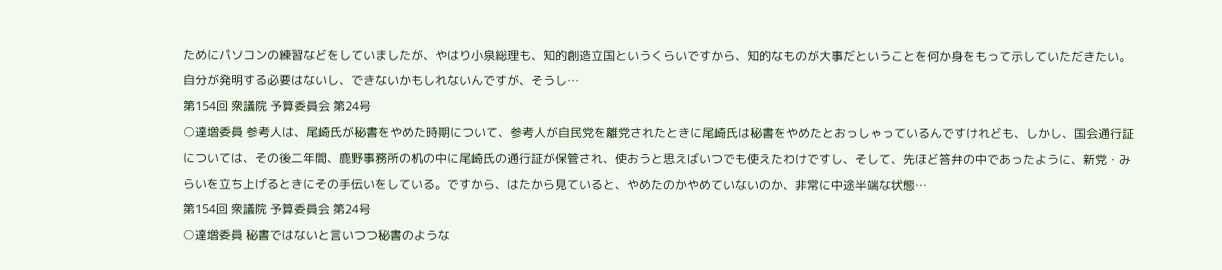ためにパソコンの練習などをしていましたが、やはり小泉総理も、知的創造立国というくらいですから、知的なものが大事だということを何か身をもって示していただきたい。自分が発明する必要はないし、できないかもしれないんですが、そうし…
第154回 衆議院 予算委員会 第24号
○達増委員 参考人は、尾崎氏が秘書をやめた時期について、参考人が自民党を離党されたときに尾崎氏は秘書をやめたとおっしゃっているんですけれども、しかし、国会通行証については、その後二年間、鹿野事務所の机の中に尾崎氏の通行証が保管され、使おうと思えばいつでも使えたわけですし、そして、先ほど答弁の中であったように、新党・みらいを立ち上げるときにその手伝いをしている。ですから、はたから見ていると、やめたのかやめていないのか、非常に中途半端な状態…
第154回 衆議院 予算委員会 第24号
○達増委員 秘書ではないと言いつつ秘書のような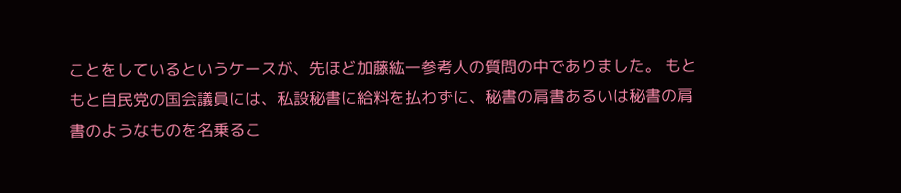ことをしているというケースが、先ほど加藤紘一参考人の質問の中でありました。 もともと自民党の国会議員には、私設秘書に給料を払わずに、秘書の肩書あるいは秘書の肩書のようなものを名乗るこ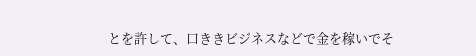とを許して、口ききビジネスなどで金を稼いでそ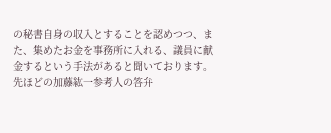の秘書自身の収入とすることを認めつつ、また、集めたお金を事務所に入れる、議員に献金するという手法があると聞いております。 先ほどの加藤紘一参考人の答弁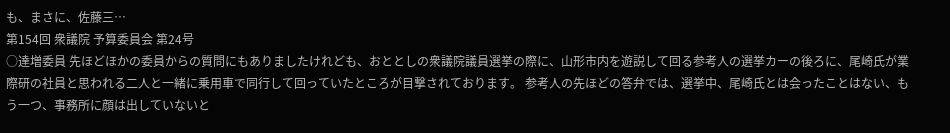も、まさに、佐藤三…
第154回 衆議院 予算委員会 第24号
○達増委員 先ほどほかの委員からの質問にもありましたけれども、おととしの衆議院議員選挙の際に、山形市内を遊説して回る参考人の選挙カーの後ろに、尾崎氏が業際研の社員と思われる二人と一緒に乗用車で同行して回っていたところが目撃されております。 参考人の先ほどの答弁では、選挙中、尾崎氏とは会ったことはない、もう一つ、事務所に顔は出していないと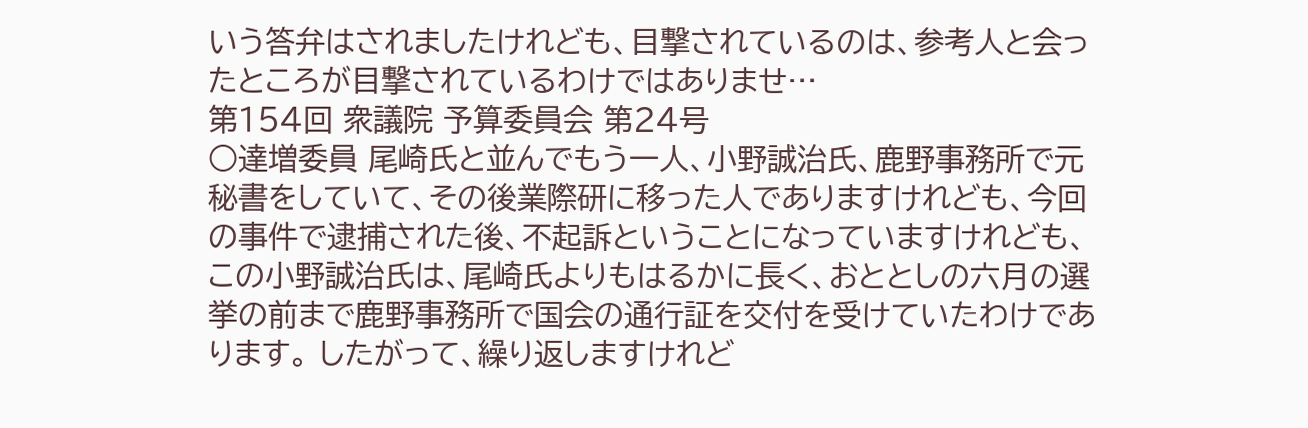いう答弁はされましたけれども、目撃されているのは、参考人と会ったところが目撃されているわけではありませ…
第154回 衆議院 予算委員会 第24号
○達増委員 尾崎氏と並んでもう一人、小野誠治氏、鹿野事務所で元秘書をしていて、その後業際研に移った人でありますけれども、今回の事件で逮捕された後、不起訴ということになっていますけれども、この小野誠治氏は、尾崎氏よりもはるかに長く、おととしの六月の選挙の前まで鹿野事務所で国会の通行証を交付を受けていたわけであります。 したがって、繰り返しますけれど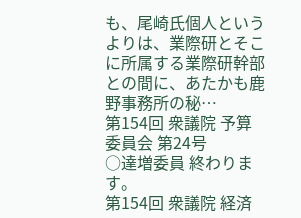も、尾崎氏個人というよりは、業際研とそこに所属する業際研幹部との間に、あたかも鹿野事務所の秘…
第154回 衆議院 予算委員会 第24号
○達増委員 終わります。
第154回 衆議院 経済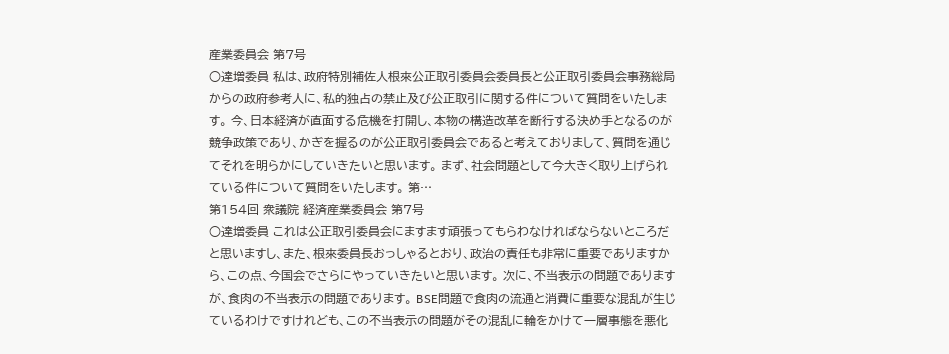産業委員会 第7号
○達増委員 私は、政府特別補佐人根來公正取引委員会委員長と公正取引委員会事務総局からの政府参考人に、私的独占の禁止及び公正取引に関する件について質問をいたします。 今、日本経済が直面する危機を打開し、本物の構造改革を断行する決め手となるのが競争政策であり、かぎを握るのが公正取引委員会であると考えておりまして、質問を通じてそれを明らかにしていきたいと思います。 まず、社会問題として今大きく取り上げられている件について質問をいたします。 第…
第154回 衆議院 経済産業委員会 第7号
○達増委員 これは公正取引委員会にますます頑張ってもらわなければならないところだと思いますし、また、根來委員長おっしゃるとおり、政治の責任も非常に重要でありますから、この点、今国会でさらにやっていきたいと思います。 次に、不当表示の問題でありますが、食肉の不当表示の問題であります。 BSE問題で食肉の流通と消費に重要な混乱が生じているわけですけれども、この不当表示の問題がその混乱に輪をかけて一層事態を悪化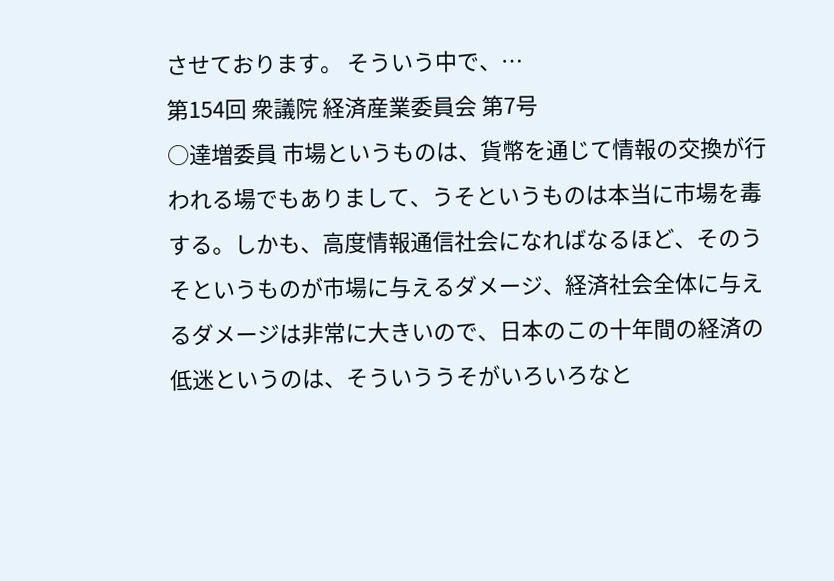させております。 そういう中で、…
第154回 衆議院 経済産業委員会 第7号
○達増委員 市場というものは、貨幣を通じて情報の交換が行われる場でもありまして、うそというものは本当に市場を毒する。しかも、高度情報通信社会になればなるほど、そのうそというものが市場に与えるダメージ、経済社会全体に与えるダメージは非常に大きいので、日本のこの十年間の経済の低迷というのは、そういううそがいろいろなと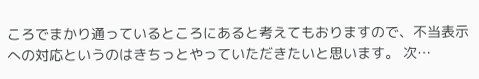ころでまかり通っているところにあると考えてもおりますので、不当表示への対応というのはきちっとやっていただきたいと思います。 次…